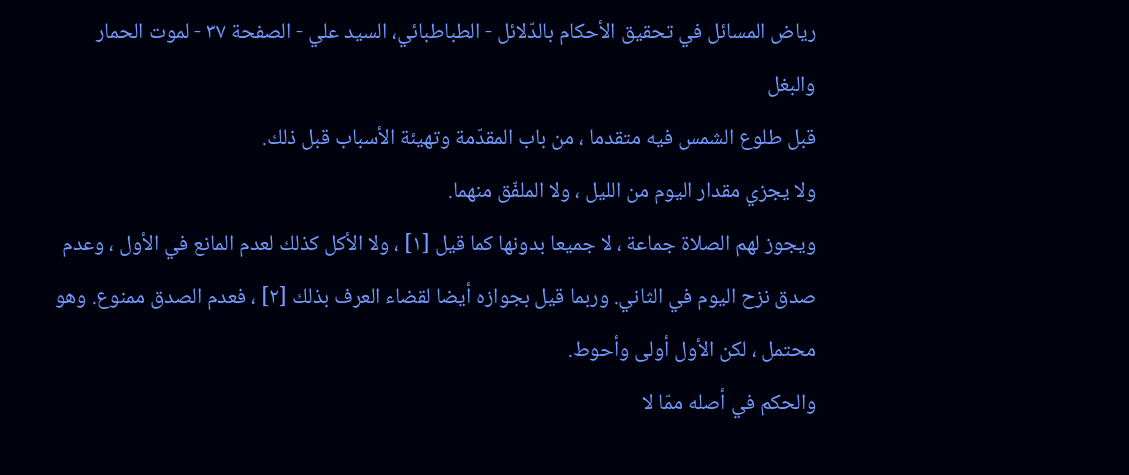رياض المسائل في تحقيق الأحكام بالدّلائل - الطباطبائي، السيد علي - الصفحة ٣٧ - لموت الحمار والبغل
قبل طلوع الشمس فيه متقدما ، من باب المقدّمة وتهيئة الأسباب قبل ذلك.
ولا يجزي مقدار اليوم من الليل ، ولا الملفّق منهما.
ويجوز لهم الصلاة جماعة ، لا جميعا بدونها كما قيل [١] ، ولا الأكل كذلك لعدم المانع في الأول ، وعدم صدق نزح اليوم في الثاني. وربما قيل بجوازه أيضا لقضاء العرف بذلك [٢] ، فعدم الصدق ممنوع. وهو محتمل ، لكن الأول أولى وأحوط.
والحكم في أصله ممّا لا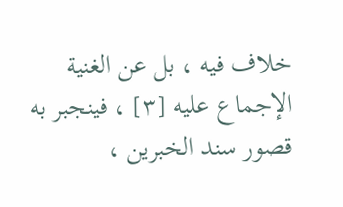خلاف فيه ، بل عن الغنية الإجماع عليه [٣] ، فينجبر به قصور سند الخبرين ،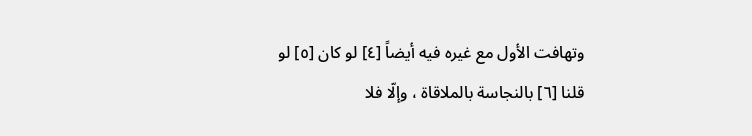وتهافت الأول مع غيره فيه أيضاً [٤] لو كان [٥] لو قلنا [٦] بالنجاسة بالملاقاة ، وإلّا فلا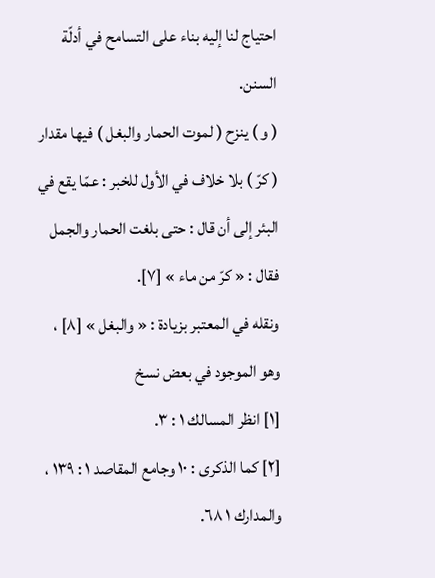احتياج لنا إليه بناء على التسامح في أدلّة السنن.
( و ) ينزح ( لموت الحمار والبغل ) فيها مقدار ( كرّ ) بلا خلاف في الأول للخبر : عمّا يقع في البئر إلى أن قال : حتى بلغت الحمار والجمل فقال : « كرّ من ماء » [٧].
ونقله في المعتبر بزيادة : « والبغل » [٨] ، وهو الموجود في بعض نسخ
[١] انظر المسالك ١ : ٣.
[٢] كما الذكرى : ١٠ وجامع المقاصد ١ : ١٣٩ ، والمدارك ١ ٦٨.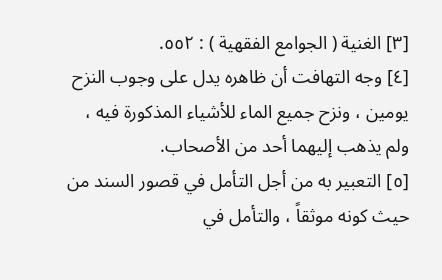[٣] الغنية ( الجوامع الفقهية ) : ٥٥٢.
[٤] وجه التهافت أن ظاهره يدل على وجوب النزح يومين ، ونزح جميع الماء للأشياء المذكورة فيه ، ولم يذهب إليهما أحد من الأصحاب.
[٥] التعبير به من أجل التأمل في قصور السند من حيث كونه موثقاً ، والتأمل في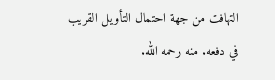التهافت من جهة احتمال التأويل القريب في دفعه. منه رحمه الله.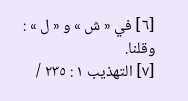[٦] في « ش » و « ل » : وقلنا.
[٧] التهذيب ١ : ٢٣٥ /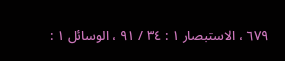٦٧٩ ، الاستبصار ١ : ٣٤ / ٩١ ، الوسائل ١ :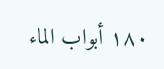١٨٠ أبواب الماء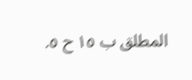المطلق ب ١٥ ح ٥.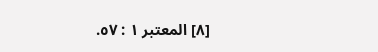[٨] المعتبر ١ : ٥٧.